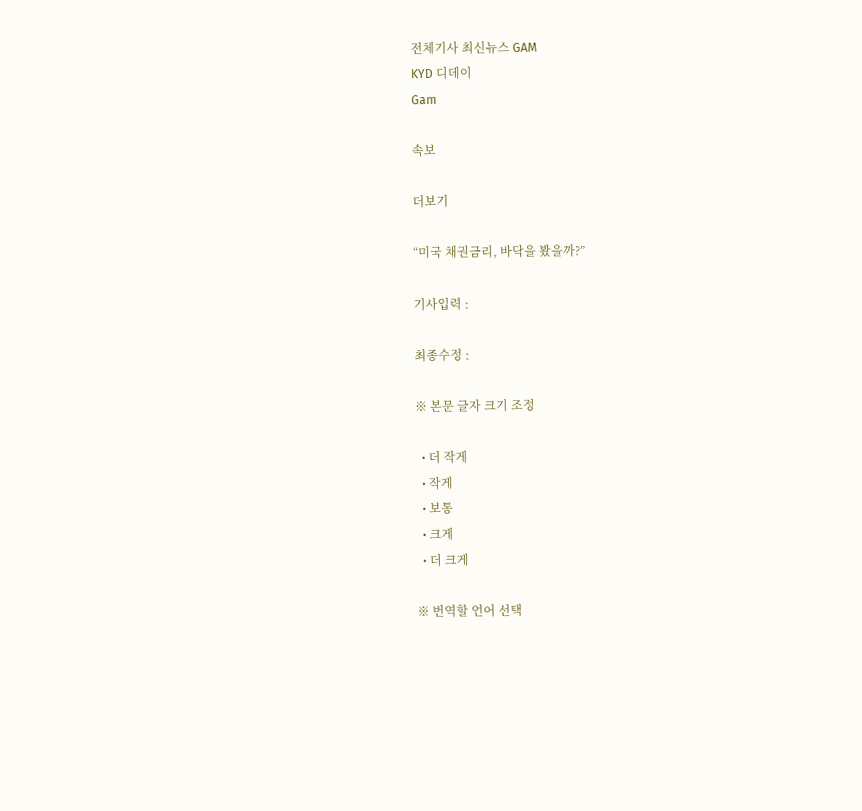전체기사 최신뉴스 GAM
KYD 디데이
Gam

속보

더보기

“미국 채권금리, 바닥을 봤을까?”

기사입력 :

최종수정 :

※ 본문 글자 크기 조정

  • 더 작게
  • 작게
  • 보통
  • 크게
  • 더 크게

※ 번역할 언어 선택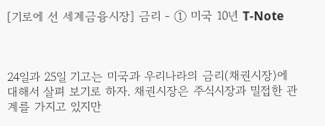[기로에 선 세계금융시장] 금리 - ① 미국 10년 T-Note



24일과 25일 기고는 미국과 우리나라의 금리(채권시장)에 대해서 살펴 보기로 하자. 채권시장은 주식시장과 밀접한 관계를 가지고 있지만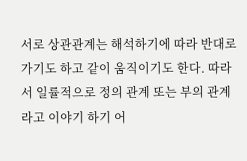서로 상관관계는 해석하기에 따라 반대로 가기도 하고 같이 움직이기도 한다. 따라서 일률적으로 정의 관계 또는 부의 관계라고 이야기 하기 어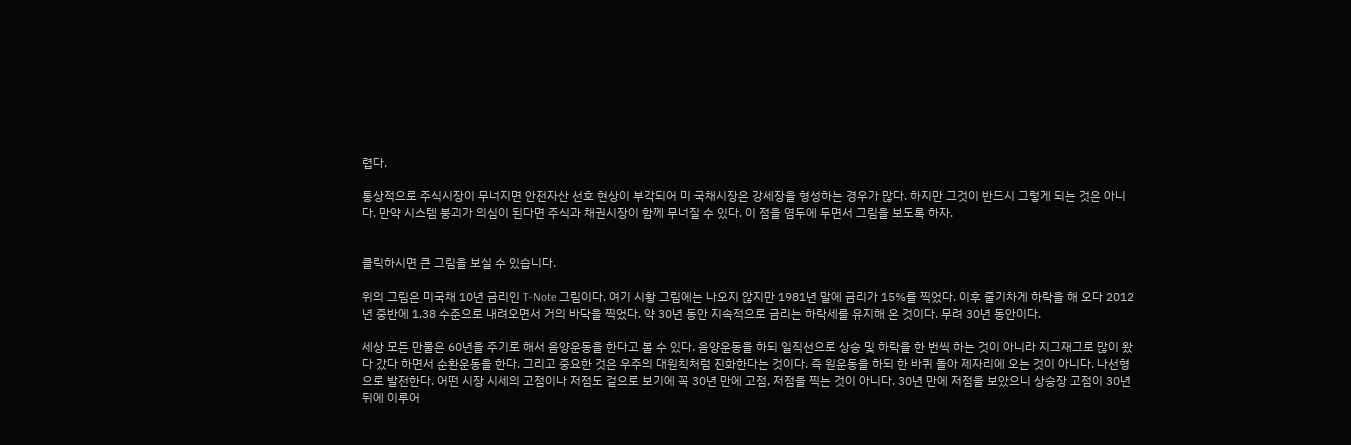렵다.

통상적으로 주식시장이 무너지면 안전자산 선호 현상이 부각되어 미 국채시장은 강세장을 형성하는 경우가 많다. 하지만 그것이 반드시 그렇게 되는 것은 아니다. 만약 시스템 붕괴가 의심이 된다면 주식과 채권시장이 함께 무너질 수 있다. 이 점을 염두에 두면서 그림을 보도록 하자.


클릭하시면 큰 그림을 보실 수 있습니다.

위의 그림은 미국채 10년 금리인 T-Note 그림이다. 여기 시황 그림에는 나오지 않지만 1981년 말에 금리가 15%를 찍었다. 이후 줄기차게 하락을 해 오다 2012년 중반에 1.38 수준으로 내려오면서 거의 바닥을 찍었다. 약 30년 동안 지속적으로 금리는 하락세를 유지해 온 것이다. 무려 30년 동안이다.

세상 모든 만물은 60년을 주기로 해서 음양운동을 한다고 볼 수 있다. 음양운동을 하되 일직선으로 상승 및 하락을 한 번씩 하는 것이 아니라 지그재그로 많이 왔다 갔다 하면서 순환운동을 한다. 그리고 중요한 것은 우주의 대원칙처럼 진화한다는 것이다. 즉 원운동을 하되 한 바퀴 돌아 제자리에 오는 것이 아니다. 나선형으로 발전한다. 어떤 시장 시세의 고점이나 저점도 겉으로 보기에 꼭 30년 만에 고점, 저점을 찍는 것이 아니다. 30년 만에 저점을 보았으니 상승장 고점이 30년 뒤에 이루어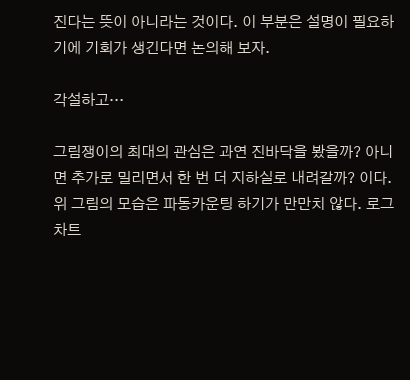진다는 뜻이 아니라는 것이다. 이 부분은 설명이 필요하기에 기회가 생긴다면 논의해 보자.

각설하고…

그림쟁이의 최대의 관심은 과연 진바닥을 봤을까? 아니면 추가로 밀리면서 한 번 더 지하실로 내려갈까? 이다. 위 그림의 모습은 파동카운팅 하기가 만만치 않다. 로그차트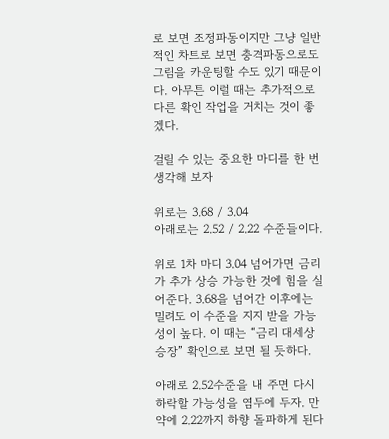로 보면 조정파동이지만 그냥 일반적인 차트로 보면 충격파동으로도 그림을 카운팅할 수도 있기 때문이다. 아무튼 이럴 때는 추가적으로 다른 확인 작업을 거치는 것이 좋겠다.

걸릴 수 있는 중요한 마디를 한 번 생각해 보자

위로는 3.68 / 3.04
아래로는 2.52 / 2.22 수준들이다.

위로 1차 마디 3.04 넘어가면 금리가 추가 상승 가능한 것에 힘을 실어준다. 3.68을 넘어간 이후에는 밀려도 이 수준을 지지 받을 가능성이 높다. 이 때는 “금리 대세상승장” 확인으로 보면 될 듯하다.

아래로 2.52수준을 내 주면 다시 하락할 가능성을 염두에 두자. 만약에 2.22까지 하향 돌파하게 된다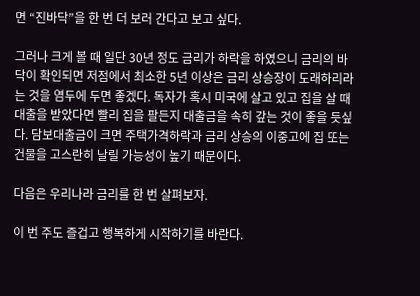면 “진바닥”을 한 번 더 보러 간다고 보고 싶다.

그러나 크게 볼 때 일단 30년 정도 금리가 하락을 하였으니 금리의 바닥이 확인되면 저점에서 최소한 5년 이상은 금리 상승장이 도래하리라는 것을 염두에 두면 좋겠다. 독자가 혹시 미국에 살고 있고 집을 살 때 대출을 받았다면 빨리 집을 팔든지 대출금을 속히 갚는 것이 좋을 듯싶다. 담보대출금이 크면 주택가격하락과 금리 상승의 이중고에 집 또는 건물을 고스란히 날릴 가능성이 높기 때문이다.

다음은 우리나라 금리를 한 번 살펴보자.

이 번 주도 즐겁고 행복하게 시작하기를 바란다.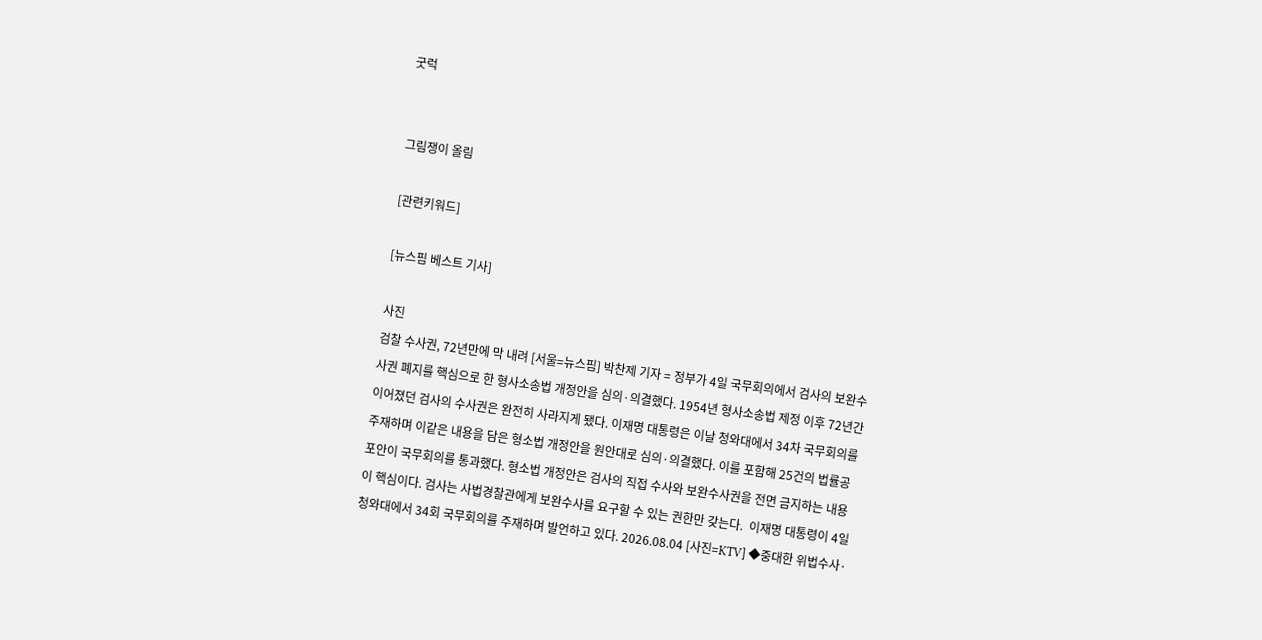굿럭


그림쟁이 올림

[관련키워드]

[뉴스핌 베스트 기사]

사진
검찰 수사권, 72년만에 막 내려 [서울=뉴스핌] 박찬제 기자 = 정부가 4일 국무회의에서 검사의 보완수사권 폐지를 핵심으로 한 형사소송법 개정안을 심의·의결했다. 1954년 형사소송법 제정 이후 72년간 이어졌던 검사의 수사권은 완전히 사라지게 됐다. 이재명 대통령은 이날 청와대에서 34차 국무회의를 주재하며 이같은 내용을 담은 형소법 개정안을 원안대로 심의·의결했다. 이를 포함해 25건의 법률공포안이 국무회의를 통과했다. 형소법 개정안은 검사의 직접 수사와 보완수사권을 전면 금지하는 내용이 핵심이다. 검사는 사법경찰관에게 보완수사를 요구할 수 있는 권한만 갖는다.  이재명 대통령이 4일 청와대에서 34회 국무회의를 주재하며 발언하고 있다. 2026.08.04 [사진=KTV] ◆중대한 위법수사·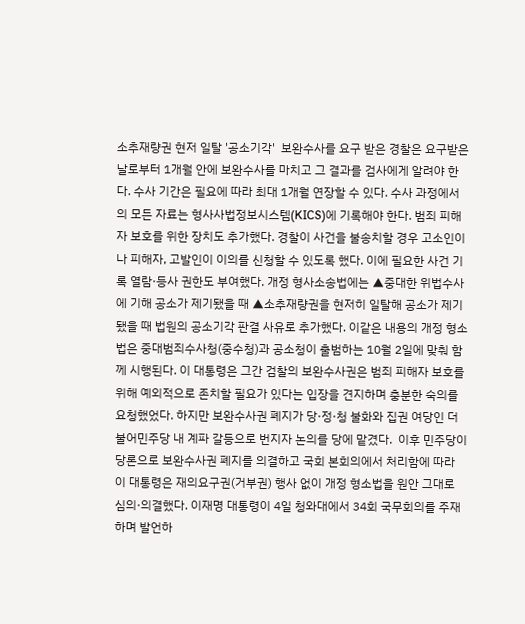소추재량권 현저 일탈 '공소기각'  보완수사를 요구 받은 경찰은 요구받은 날로부터 1개월 안에 보완수사를 마치고 그 결과를 검사에게 알려야 한다. 수사 기간은 필요에 따라 최대 1개월 연장할 수 있다. 수사 과정에서의 모든 자료는 형사사법정보시스템(KICS)에 기록해야 한다. 범죄 피해자 보호를 위한 장치도 추가했다. 경찰이 사건을 불송치할 경우 고소인이나 피해자, 고발인이 이의를 신청할 수 있도록 했다. 이에 필요한 사건 기록 열람·등사 권한도 부여했다. 개정 형사소송법에는 ▲중대한 위법수사에 기해 공소가 제기됐을 때 ▲소추재량권을 현저히 일탈해 공소가 제기됐을 때 법원의 공소기각 판결 사유로 추가했다. 이같은 내용의 개정 형소법은 중대범죄수사청(중수청)과 공소청이 출범하는 10월 2일에 맞춰 함께 시행된다. 이 대통령은 그간 검찰의 보완수사권은 범죄 피해자 보호를 위해 예외적으로 존치할 필요가 있다는 입장을 견지하며 충분한 숙의를 요청했었다. 하지만 보완수사권 폐지가 당·정·청 불화와 집권 여당인 더불어민주당 내 계파 갈등으로 번지자 논의를 당에 맡겼다.  이후 민주당이 당론으로 보완수사권 폐지를 의결하고 국회 본회의에서 처리함에 따라 이 대통령은 재의요구권(거부권) 행사 없이 개정 형소법을 원안 그대로 심의·의결했다. 이재명 대통령이 4일 청와대에서 34회 국무회의를 주재하며 발언하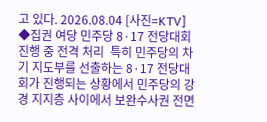고 있다. 2026.08.04 [사진=KTV] ◆집권 여당 민주당 8·17 전당대회 진행 중 전격 처리  특히 민주당의 차기 지도부를 선출하는 8·17 전당대회가 진행되는 상황에서 민주당의 강경 지지층 사이에서 보완수사권 전면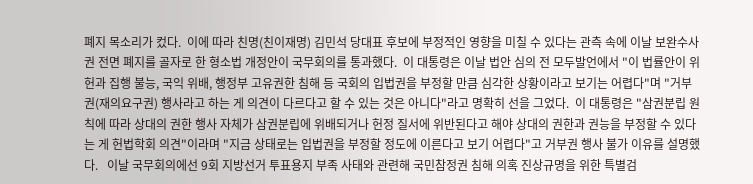폐지 목소리가 컸다.  이에 따라 친명(친이재명) 김민석 당대표 후보에 부정적인 영향을 미칠 수 있다는 관측 속에 이날 보완수사권 전면 폐지를 골자로 한 형소법 개정안이 국무회의를 통과했다.  이 대통령은 이날 법안 심의 전 모두발언에서 "이 법률안이 위헌과 집행 불능, 국익 위배, 행정부 고유권한 침해 등 국회의 입법권을 부정할 만큼 심각한 상황이라고 보기는 어렵다"며 "거부권(재의요구권) 행사라고 하는 게 의견이 다르다고 할 수 있는 것은 아니다"라고 명확히 선을 그었다.  이 대통령은 "삼권분립 원칙에 따라 상대의 권한 행사 자체가 삼권분립에 위배되거나 헌정 질서에 위반된다고 해야 상대의 권한과 권능을 부정할 수 있다는 게 헌법학회 의견"이라며 "지금 상태로는 입법권을 부정할 정도에 이른다고 보기 어렵다"고 거부권 행사 불가 이유를 설명했다.   이날 국무회의에선 9회 지방선거 투표용지 부족 사태와 관련해 국민참정권 침해 의혹 진상규명을 위한 특별검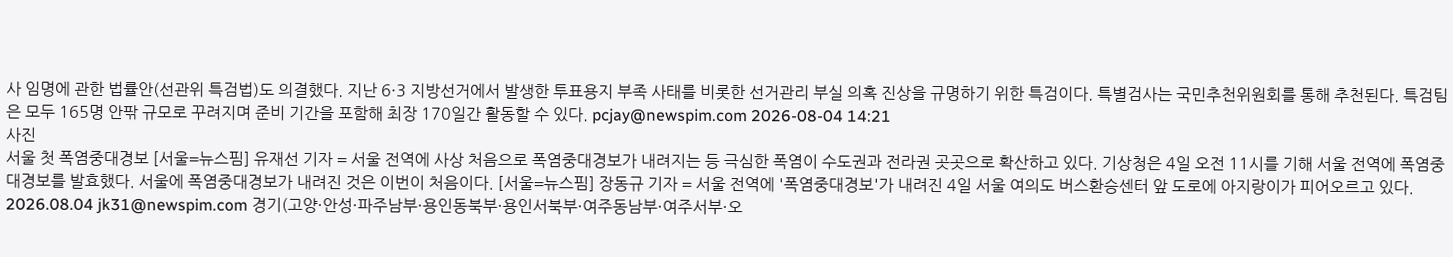사 임명에 관한 법률안(선관위 특검법)도 의결했다. 지난 6·3 지방선거에서 발생한 투표용지 부족 사태를 비롯한 선거관리 부실 의혹 진상을 규명하기 위한 특검이다. 특별검사는 국민추천위원회를 통해 추천된다. 특검팀은 모두 165명 안팎 규모로 꾸려지며 준비 기간을 포함해 최장 170일간 활동할 수 있다. pcjay@newspim.com 2026-08-04 14:21
사진
서울 첫 폭염중대경보 [서울=뉴스핌] 유재선 기자 = 서울 전역에 사상 처음으로 폭염중대경보가 내려지는 등 극심한 폭염이 수도권과 전라권 곳곳으로 확산하고 있다. 기상청은 4일 오전 11시를 기해 서울 전역에 폭염중대경보를 발효했다. 서울에 폭염중대경보가 내려진 것은 이번이 처음이다. [서울=뉴스핌] 장동규 기자 = 서울 전역에 '폭염중대경보'가 내려진 4일 서울 여의도 버스환승센터 앞 도로에 아지랑이가 피어오르고 있다. 2026.08.04 jk31@newspim.com 경기(고양·안성·파주남부·용인동북부·용인서북부·여주동남부·여주서부·오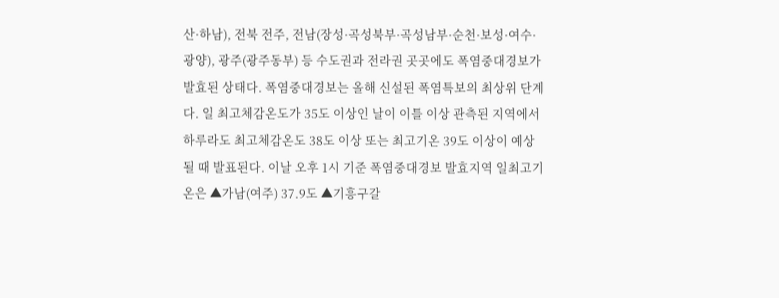산·하남), 전북 전주, 전남(장성·곡성북부·곡성남부·순천·보성·여수·광양), 광주(광주동부) 등 수도권과 전라권 곳곳에도 폭염중대경보가 발효된 상태다. 폭염중대경보는 올해 신설된 폭염특보의 최상위 단계다. 일 최고체감온도가 35도 이상인 날이 이틀 이상 관측된 지역에서 하루라도 최고체감온도 38도 이상 또는 최고기온 39도 이상이 예상될 때 발표된다. 이날 오후 1시 기준 폭염중대경보 발효지역 일최고기온은 ▲가남(여주) 37.9도 ▲기흥구갈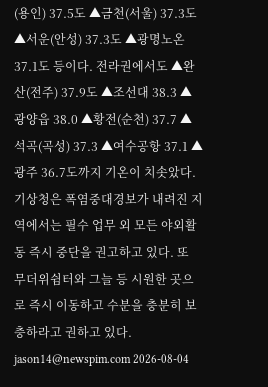(용인) 37.5도 ▲금천(서울) 37.3도 ▲서운(안성) 37.3도 ▲광명노온 37.1도 등이다. 전라권에서도 ▲완산(전주) 37.9도 ▲조선대 38.3 ▲광양읍 38.0 ▲황전(순천) 37.7 ▲석곡(곡성) 37.3 ▲여수공항 37.1 ▲광주 36.7도까지 기온이 치솟았다. 기상청은 폭염중대경보가 내려진 지역에서는 필수 업무 외 모든 야외활동 즉시 중단을 권고하고 있다. 또 무더위쉼터와 그늘 등 시원한 곳으로 즉시 이동하고 수분을 충분히 보충하라고 권하고 있다. jason14@newspim.com 2026-08-04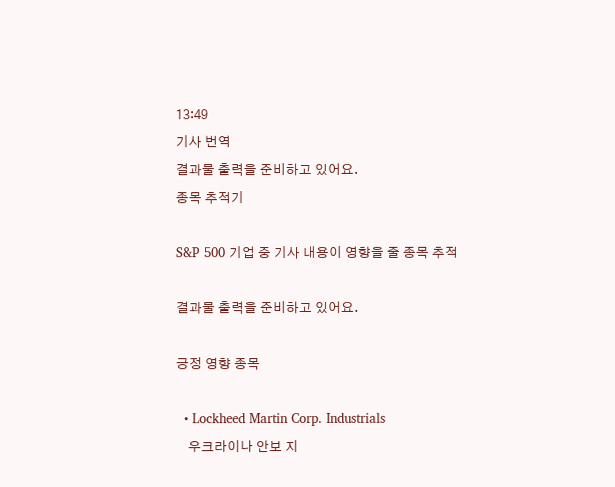13:49
기사 번역
결과물 출력을 준비하고 있어요.
종목 추적기

S&P 500 기업 중 기사 내용이 영향을 줄 종목 추적

결과물 출력을 준비하고 있어요.

긍정 영향 종목

  • Lockheed Martin Corp. Industrials
    우크라이나 안보 지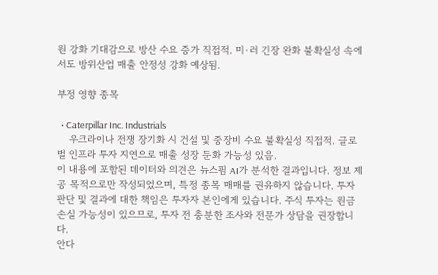원 강화 기대감으로 방산 수요 증가 직접적. 미·러 긴장 완화 불확실성 속에서도 방위산업 매출 안정성 강화 예상됨.

부정 영향 종목

  • Caterpillar Inc. Industrials
    우크라이나 전쟁 장기화 시 건설 및 중장비 수요 불확실성 직접적. 글로벌 인프라 투자 지연으로 매출 성장 둔화 가능성 있음.
이 내용에 포함된 데이터와 의견은 뉴스핌 AI가 분석한 결과입니다. 정보 제공 목적으로만 작성되었으며, 특정 종목 매매를 권유하지 않습니다. 투자 판단 및 결과에 대한 책임은 투자자 본인에게 있습니다. 주식 투자는 원금 손실 가능성이 있으므로, 투자 전 충분한 조사와 전문가 상담을 권장합니다.
안다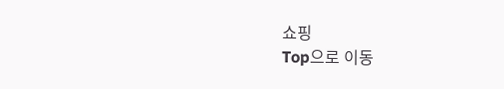쇼핑
Top으로 이동